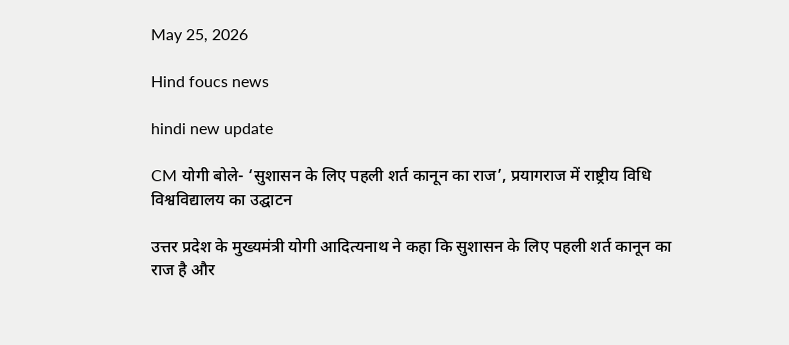May 25, 2026

Hind foucs news

hindi new update

CM योगी बोले- ‘सुशासन के लिए पहली शर्त कानून का राज’, प्रयागराज में राष्ट्रीय विधि विश्वविद्यालय का उद्घाटन

उत्तर प्रदेश के मुख्यमंत्री योगी आदित्यनाथ ने कहा कि सुशासन के लिए पहली शर्त कानून का राज है और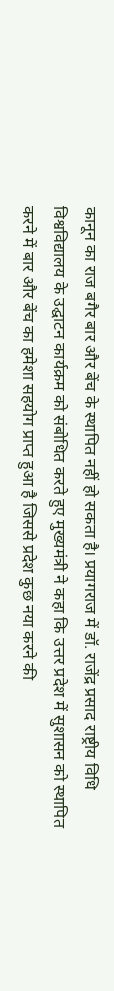कानून का राज बगैर बार और बेंच के स्थापित नहीं हो सकता है। प्रयागराज में डॉ. राजेंद्र प्रसाद राष्ट्रीय विधि विश्वविद्यालय के उद्घाटन कार्यक्रम को संबोधित करते हुए मुख्यमंत्री ने कहा कि उत्तर प्रदेश में सुशासन को स्थापित करने में बार और बेंच का हमेशा सहयोग प्राप्त हुआ है जिससे प्रदेश कुछ नया करने की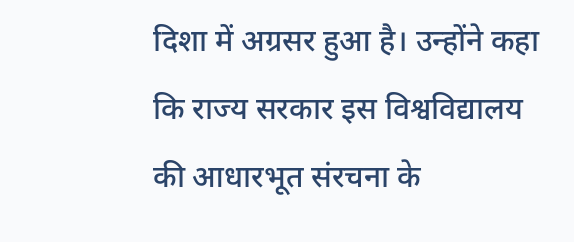दिशा में अग्रसर हुआ है। उन्होंने कहा कि राज्य सरकार इस विश्वविद्यालय की आधारभूत संरचना के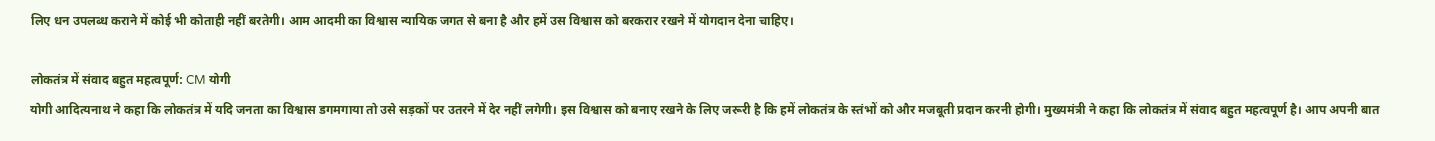लिए धन उपलब्ध कराने में कोई भी कोताही नहीं बरतेगी। आम आदमी का विश्वास न्यायिक जगत से बना है और हमें उस विश्वास को बरकरार रखने में योगदान देना चाहिए।

लोकतंत्र में संवाद बहुत महत्वपूर्ण: CM योगी
योगी आदित्यनाथ ने कहा कि लोकतंत्र में यदि जनता का विश्वास डगमगाया तो उसे सड़कों पर उतरने में देर नहीं लगेगी। इस विश्वास को बनाए रखने के लिए जरूरी है कि हमें लोकतंत्र के स्तंभों को और मजबूती प्रदान करनी होगी। मुख्यमंत्री ने कहा कि लोकतंत्र में संवाद बहुत महत्वपूर्ण है। आप अपनी बात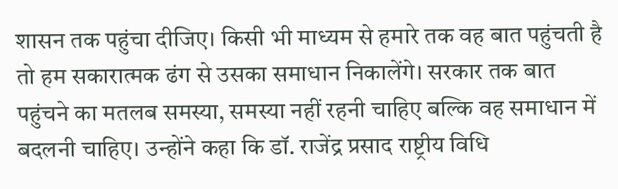शासन तक पहुंचा दीजिए। किसी भी माध्यम से हमारे तक वह बात पहुंचती है तो हम सकारात्मक ढंग से उसका समाधान निकालेंगे। सरकार तक बात पहुंचने का मतलब समस्या, समस्या नहीं रहनी चाहिए बल्कि वह समाधान में बदलनी चाहिए। उन्होंने कहा कि डॉ. राजेंद्र प्रसाद राष्ट्रीय विधि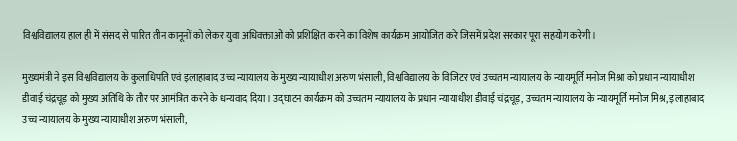विश्वविद्यालय हाल ही में संसद से पारित तीन कानूनों को लेकर युवा अधिवक्ताओं को प्रशिक्षित करने का विशेष कार्यक्रम आयोजित करे जिसमें प्रदेश सरकार पूरा सहयोग करेगी।

मुख्यमंत्री ने इस विश्वविद्यालय के कुलाधिपति एवं इलाहाबाद उच्च न्यायालय के मुख्य न्यायाधीश अरुण भंसाली, विश्वविद्यालय के विजिटर एवं उच्चतम न्यायालय के न्यायमूर्ति मनोज मिश्रा को प्रधान न्यायाधीश डीवाई चंद्रचूड़ को मुख्य अतिथि के तौर पर आमंत्रित करने के धन्यवाद दिया। उद्घाटन कार्यक्रम को उच्चतम न्यायालय के प्रधान न्यायाधीश डीवाई चंद्रचूड़, उच्चतम न्यायालय के न्यायमूर्ति मनोज मिश्र, इलाहाबाद उच्च न्यायालय के मुख्य न्यायाधीश अरुण भंसाली,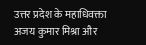उत्तर प्रदेश के महाधिवक्ता अजय कुमार मिश्रा और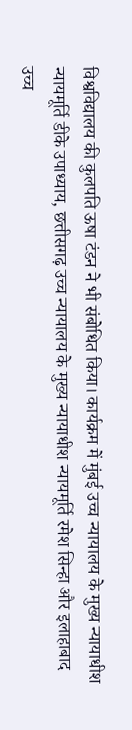विश्वविद्यालय की कुलपति ऊषा टंडन ने भी संबोधित किया। कार्यक्रम में मुंबई उच्च न्यायालय के मुख्य न्यायाधीश न्यायमूर्ति डीके उपाध्याय, छत्तीसगढ़ उच्च न्यायालय के मुख्य न्यायाधीश न्यायमूर्ति रमेश सिन्हा और इलाहाबाद उच्च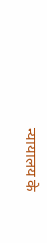न्यायालय के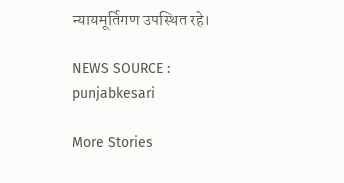न्यायमूर्तिगण उपस्थित रहे।

NEWS SOURCE : punjabkesari

More Stories